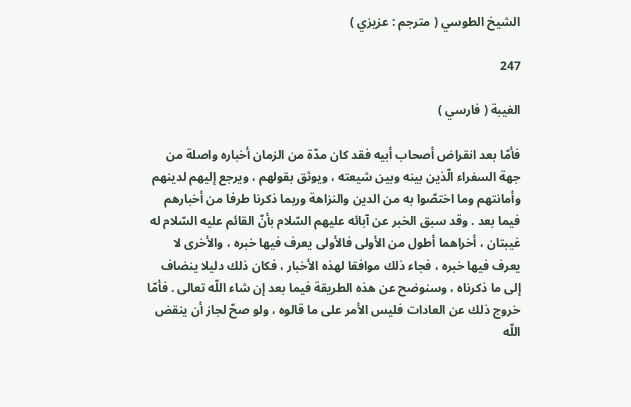الشيخ الطوسي ( مترجم : عزيزي )

247

الغيبة ( فارسي )

فأمّا بعد انقراض أصحاب أبيه فقد كان مدّة من الزمان أخباره واصلة من جهة السفراء الّذين بينه وبين شيعته ، ويوثق بقولهم ، ويرجع إليهم لدينهم وأمانتهم وما اختصّوا به من الدين والنزاهة وربما ذكرنا طرفا من أخبارهم فيما بعد . وقد سبق الخبر عن آبائه عليهم السّلام بأنّ القائم عليه السّلام له غيبتان ، أخراهما أطول من الأولى فالأولى يعرف فيها خبره ، والأخرى لا يعرف فيها خبره ، فجاء ذلك موافقا لهذه الأخبار ، فكان ذلك دليلا ينضاف إلى ما ذكرناه ، وسنوضح عن هذه الطريقة فيما بعد إن شاء اللّه تعالى . فأمّا خروج ذلك عن العادات فليس الأمر على ما قالوه ، ولو صحّ لجاز أن ينقض اللّه